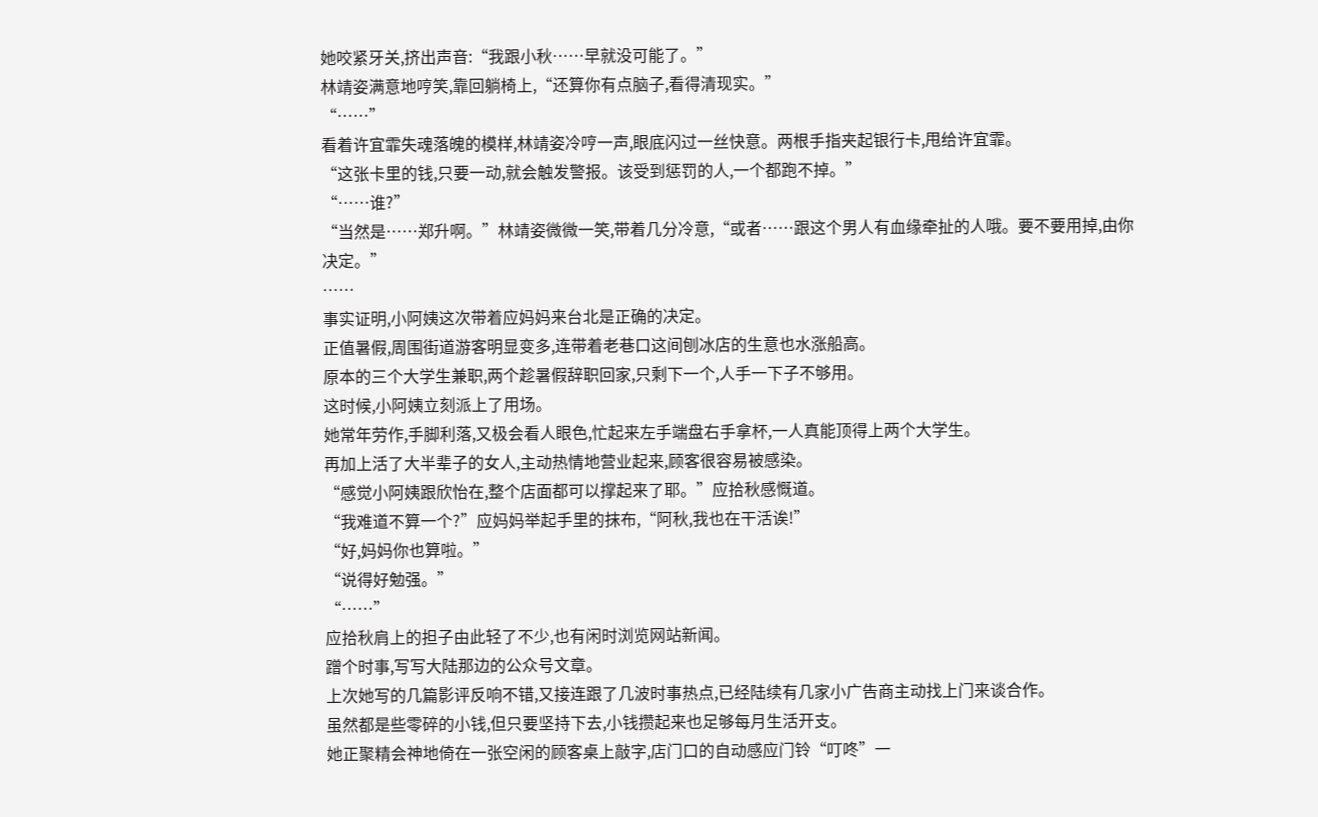她咬紧牙关,挤出声音:“我跟小秋……早就没可能了。”
林靖姿满意地哼笑,靠回躺椅上,“还算你有点脑子,看得清现实。”
“……”
看着许宜霏失魂落魄的模样,林靖姿冷哼一声,眼底闪过一丝快意。两根手指夹起银行卡,甩给许宜霏。
“这张卡里的钱,只要一动,就会触发警报。该受到惩罚的人,一个都跑不掉。”
“……谁?”
“当然是……郑升啊。”林靖姿微微一笑,带着几分冷意,“或者……跟这个男人有血缘牵扯的人哦。要不要用掉,由你决定。”
……
事实证明,小阿姨这次带着应妈妈来台北是正确的决定。
正值暑假,周围街道游客明显变多,连带着老巷口这间刨冰店的生意也水涨船高。
原本的三个大学生兼职,两个趁暑假辞职回家,只剩下一个,人手一下子不够用。
这时候,小阿姨立刻派上了用场。
她常年劳作,手脚利落,又极会看人眼色,忙起来左手端盘右手拿杯,一人真能顶得上两个大学生。
再加上活了大半辈子的女人,主动热情地营业起来,顾客很容易被感染。
“感觉小阿姨跟欣怡在,整个店面都可以撑起来了耶。”应拾秋感慨道。
“我难道不算一个?”应妈妈举起手里的抹布,“阿秋,我也在干活诶!”
“好,妈妈你也算啦。”
“说得好勉强。”
“……”
应拾秋肩上的担子由此轻了不少,也有闲时浏览网站新闻。
蹭个时事,写写大陆那边的公众号文章。
上次她写的几篇影评反响不错,又接连跟了几波时事热点,已经陆续有几家小广告商主动找上门来谈合作。
虽然都是些零碎的小钱,但只要坚持下去,小钱攒起来也足够每月生活开支。
她正聚精会神地倚在一张空闲的顾客桌上敲字,店门口的自动感应门铃“叮咚”一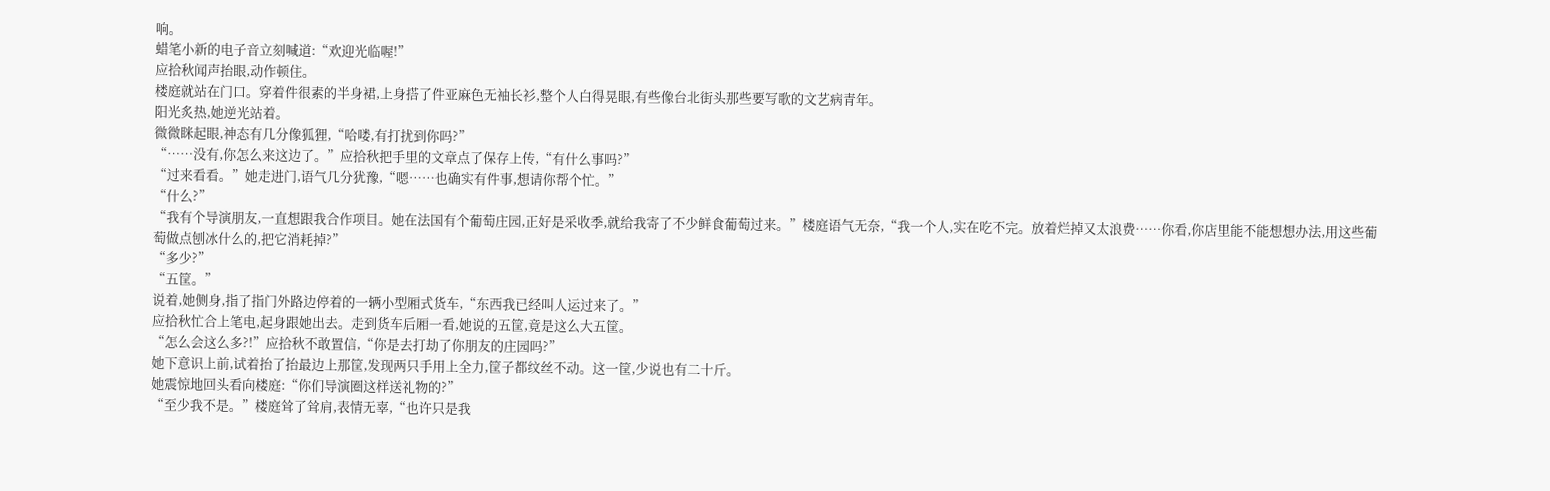响。
蜡笔小新的电子音立刻喊道:“欢迎光临喔!”
应拾秋闻声抬眼,动作顿住。
楼庭就站在门口。穿着件很素的半身裙,上身搭了件亚麻色无袖长衫,整个人白得晃眼,有些像台北街头那些要写歌的文艺病青年。
阳光炙热,她逆光站着。
微微眯起眼,神态有几分像狐狸,“哈喽,有打扰到你吗?”
“……没有,你怎么来这边了。”应拾秋把手里的文章点了保存上传,“有什么事吗?”
“过来看看。”她走进门,语气几分犹豫,“嗯……也确实有件事,想请你帮个忙。”
“什么?”
“我有个导演朋友,一直想跟我合作项目。她在法国有个葡萄庄园,正好是采收季,就给我寄了不少鲜食葡萄过来。”楼庭语气无奈,“我一个人,实在吃不完。放着烂掉又太浪费……你看,你店里能不能想想办法,用这些葡萄做点刨冰什么的,把它消耗掉?”
“多少?”
“五筐。”
说着,她侧身,指了指门外路边停着的一辆小型厢式货车,“东西我已经叫人运过来了。”
应拾秋忙合上笔电,起身跟她出去。走到货车后厢一看,她说的五筐,竟是这么大五筐。
“怎么会这么多?!”应拾秋不敢置信,“你是去打劫了你朋友的庄园吗?”
她下意识上前,试着抬了抬最边上那筐,发现两只手用上全力,筐子都纹丝不动。这一筐,少说也有二十斤。
她震惊地回头看向楼庭:“你们导演圈这样送礼物的?”
“至少我不是。”楼庭耸了耸肩,表情无辜,“也许只是我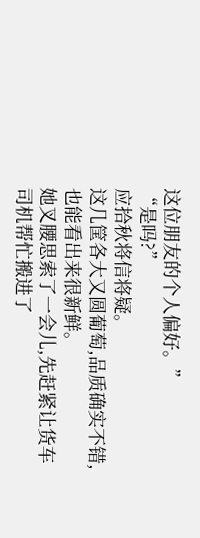这位朋友的个人偏好。”
“是吗?”
应拾秋将信将疑。
这几筐各大又圆葡萄,品质确实不错,也能看出来很新鲜。
她叉腰思索了一会儿,先赶紧让货车司机帮忙搬进了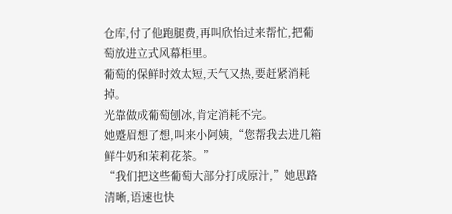仓库,付了他跑腿费,再叫欣怡过来帮忙,把葡萄放进立式风幕柜里。
葡萄的保鲜时效太短,天气又热,要赶紧消耗掉。
光靠做成葡萄刨冰,肯定消耗不完。
她蹙眉想了想,叫来小阿姨,“您帮我去进几箱鲜牛奶和茉莉花茶。”
“我们把这些葡萄大部分打成原汁,”她思路清晰,语速也快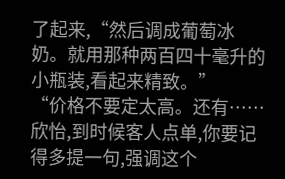了起来,“然后调成葡萄冰奶。就用那种两百四十毫升的小瓶装,看起来精致。”
“价格不要定太高。还有……欣怡,到时候客人点单,你要记得多提一句,强调这个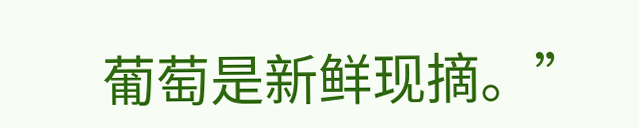葡萄是新鲜现摘。”